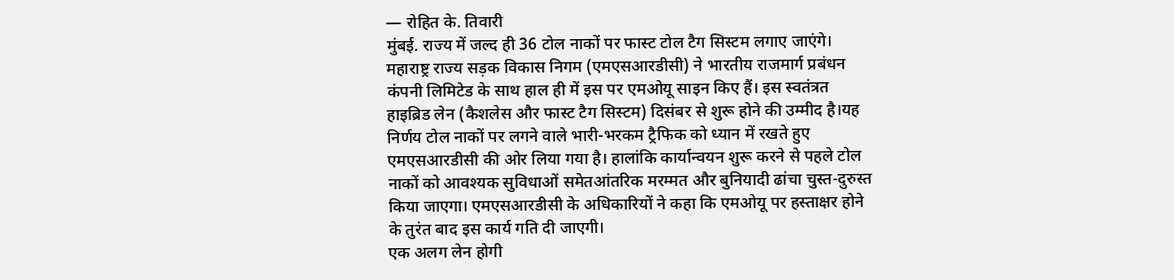— रोहित के. तिवारी
मुंबई. राज्य में जल्द ही 36 टोल नाकों पर फास्ट टोल टैग सिस्टम लगाए जाएंगे। महाराष्ट्र राज्य सड़क विकास निगम (एमएसआरडीसी) ने भारतीय राजमार्ग प्रबंधन कंपनी लिमिटेड के साथ हाल ही में इस पर एमओयू साइन किए हैं। इस स्वतंत्रत हाइब्रिड लेन (कैशलेस और फास्ट टैग सिस्टम) दिसंबर से शुरू होने की उम्मीद है।यह निर्णय टोल नाकों पर लगने वाले भारी-भरकम ट्रैफिक को ध्यान में रखते हुए एमएसआरडीसी की ओर लिया गया है। हालांकि कार्यान्वयन शुरू करने से पहले टोल नाकों को आवश्यक सुविधाओं समेतआंतरिक मरम्मत और बुनियादी ढांचा चुस्त-दुरुस्त किया जाएगा। एमएसआरडीसी के अधिकारियों ने कहा कि एमओयू पर हस्ताक्षर होने के तुरंत बाद इस कार्य गति दी जाएगी।
एक अलग लेन होगी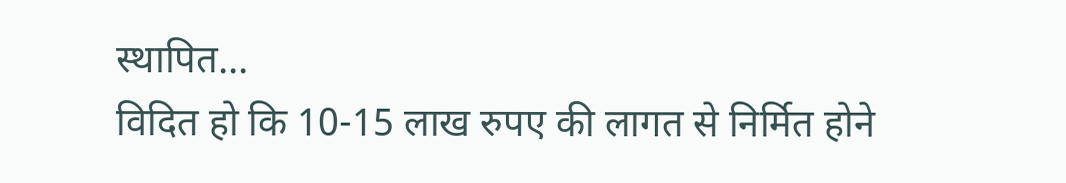स्थापित...
विदित हो कि 10-15 लाख रुपए की लागत से निर्मित होने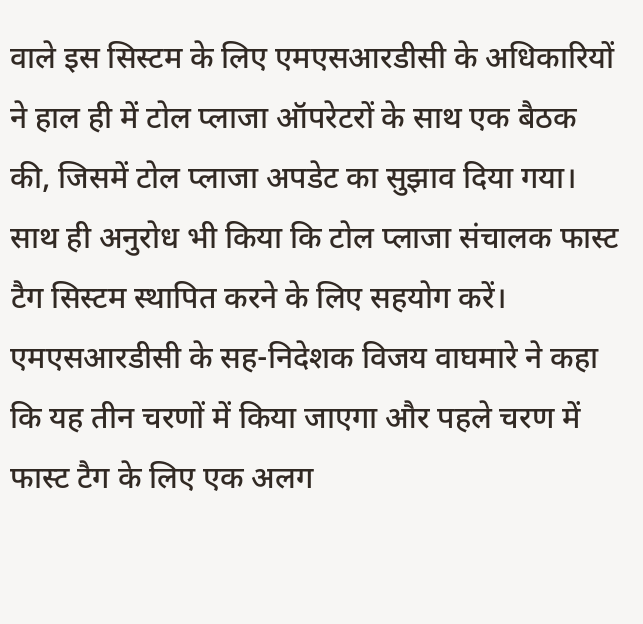वाले इस सिस्टम के लिए एमएसआरडीसी के अधिकारियों ने हाल ही में टोल प्लाजा ऑपरेटरों के साथ एक बैठक की, जिसमें टोल प्लाजा अपडेट का सुझाव दिया गया। साथ ही अनुरोध भी किया कि टोल प्लाजा संचालक फास्ट टैग सिस्टम स्थापित करने के लिए सहयोग करें। एमएसआरडीसी के सह-निदेशक विजय वाघमारे ने कहा कि यह तीन चरणों में किया जाएगा और पहले चरण में फास्ट टैग के लिए एक अलग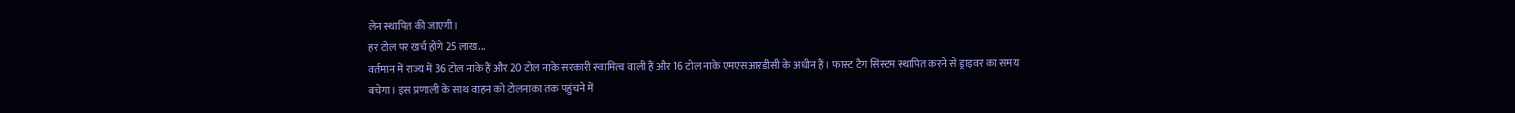लेन स्थापित की जाएगी।
हर टोल पर खर्च होंगे 25 लाख...
वर्तमान में राज्य में 36 टोल नाके हैं और 20 टोल नाके सरकारी स्वामित्व वाली हैं और 16 टोल नाके एमएसआरडीसी के अधीन हैं। फास्ट टैग सिस्टम स्थापित करने से ड्राइवर का समय बचेगा। इस प्रणाली के साथ वाहन को टोलनाका तक पहुंचने में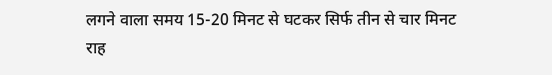लगने वाला समय 15-20 मिनट से घटकर सिर्फ तीन से चार मिनट राह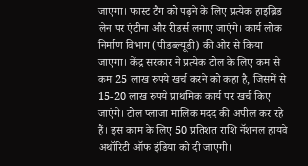जाएगा। फास्ट टैग को पढ़ने के लिए प्रत्येक हाइब्रिड लेन पर एंटीना और रीडर्स लगाए जाएंगे। कार्य लोक निर्माण विभाग (पीडब्ल्यूडी) की ओर से किया जाएगा। केंद्र सरकार ने प्रत्येक टोल के लिए कम से कम 25 लाख रुपये खर्च करने को कहा है, जिसमें से 15-20 लाख रुपये प्राथमिक कार्य पर खर्च किए जाएंगे। टोल प्लाजा मालिक मदद की अपील कर रहे हैं। इस काम के लिए 50 प्रतिशत राशि नॅशनल हायवे अथॉरिटी ऑफ इंडिया को दी जाएगी।